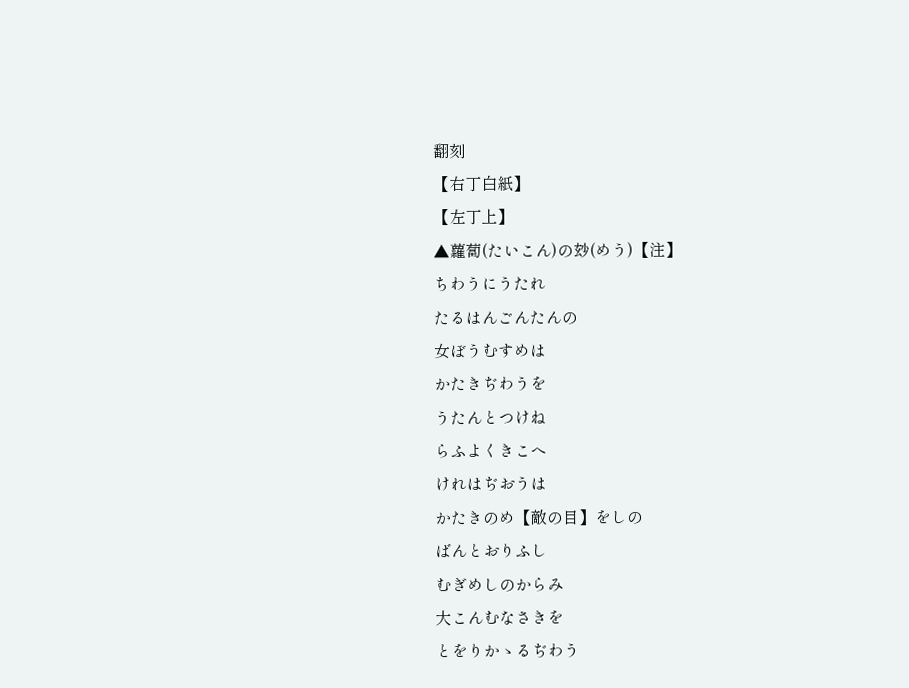翻刻
【右丁白紙】
【左丁上】
▲蘿蔔(たいこん)の玅(めう)【注】
ちわうにうたれ
たるはんごんたんの
女ぼうむすめは
かたきぢわうを
うたんとつけね
らふよくきこへ
けれはぢおうは
かたきのめ【敵の目】をしの
ばんとおりふし
むぎめしのからみ
大こんむなさきを
とをりかゝるぢわう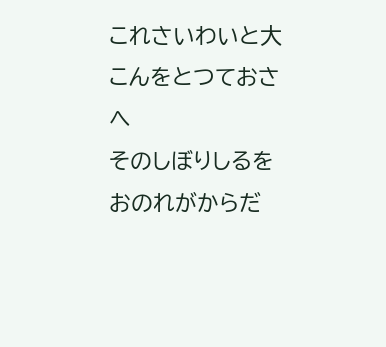これさいわいと大
こんをとつておさへ
そのしぼりしるを
おのれがからだ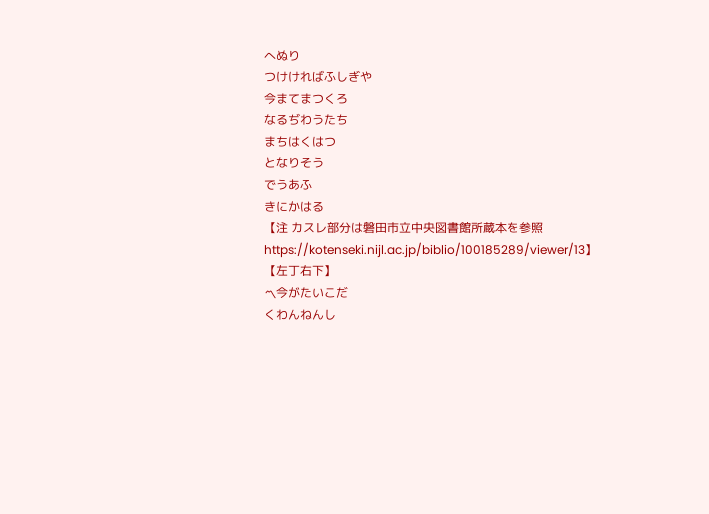へぬり
つけければふしぎや
今まてまつくろ
なるぢわうたち
まちはくはつ
となりそう
でうあふ
きにかはる
【注 カスレ部分は磐田市立中央図書館所蔵本を参照 https://kotenseki.nijl.ac.jp/biblio/100185289/viewer/13】
【左丁右下】
〽今がたいこだ
くわんねんし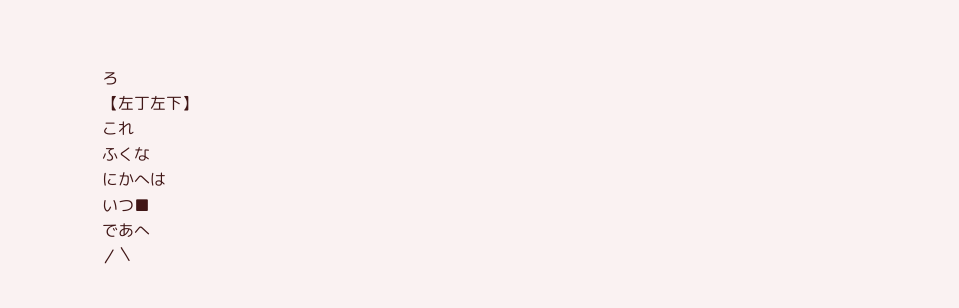ろ
【左丁左下】
これ
ふくな
にかへは
いつ■
であへ
〳〵